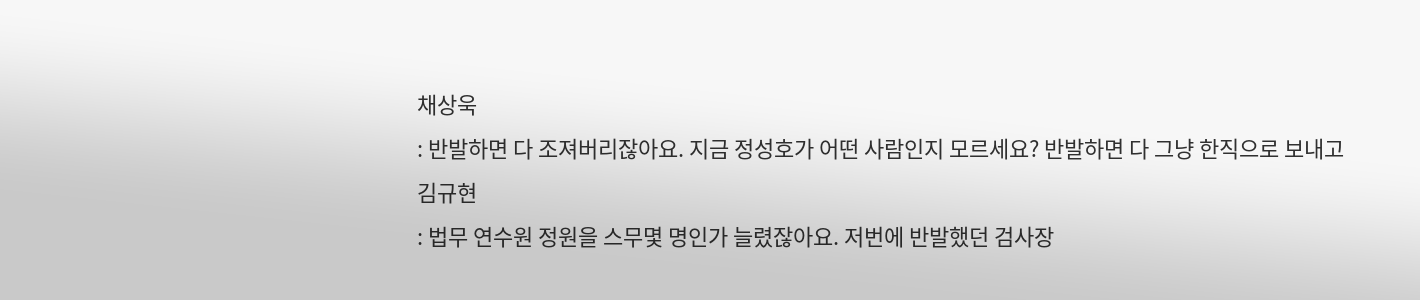채상욱
: 반발하면 다 조져버리잖아요. 지금 정성호가 어떤 사람인지 모르세요? 반발하면 다 그냥 한직으로 보내고
김규현
: 법무 연수원 정원을 스무몇 명인가 늘렸잖아요. 저번에 반발했던 검사장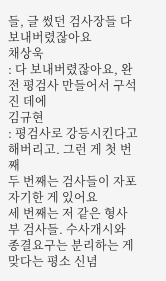들, 글 썼던 검사장들 다 보내버렸잖아요
채상욱
: 다 보내버렸잖아요, 완전 평검사 만들어서 구석진 데에
김규현
: 평검사로 강등시킨다고 해버리고. 그런 게 첫 번째
두 번째는 검사들이 자포자기한 게 있어요
세 번째는 저 같은 형사부 검사들. 수사개시와 종결요구는 분리하는 게 맞다는 평소 신념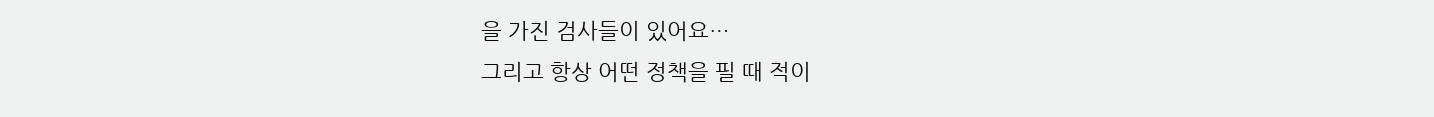을 가진 검사들이 있어요…
그리고 항상 어떤 정책을 필 때 적이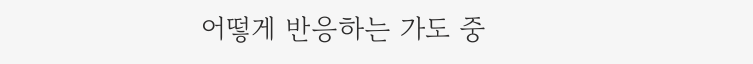어떻게 반응하는 가도 중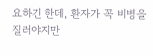요하긴 한데, 환자가 꼭 비병을 질러야지만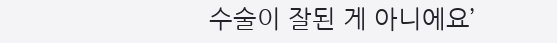수술이 잘된 게 아니에요’